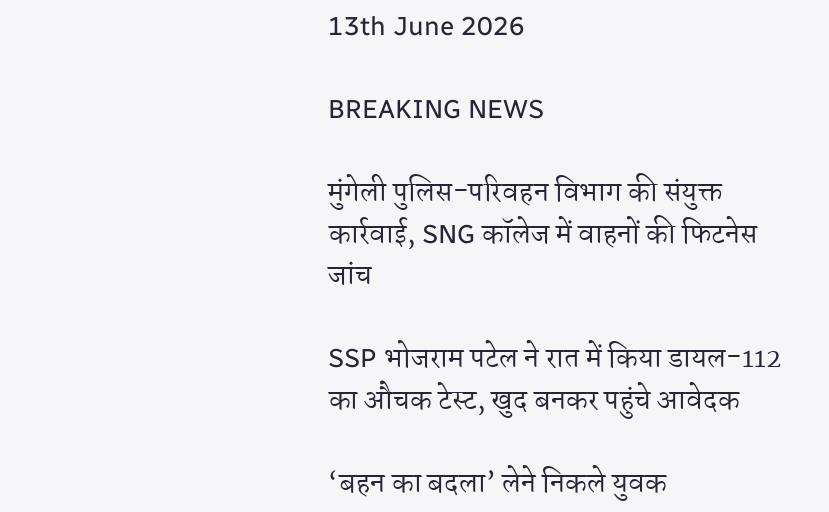13th June 2026

BREAKING NEWS

मुंगेली पुलिस-परिवहन विभाग की संयुक्त कार्रवाई, SNG कॉलेज में वाहनों की फिटनेस जांच

SSP भोजराम पटेल ने रात में किया डायल-112 का औचक टेस्ट, खुद बनकर पहुंचे आवेदक

‘बहन का बदला’ लेने निकले युवक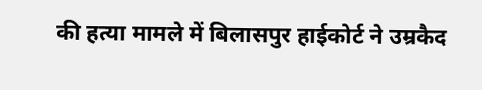की हत्या मामले में बिलासपुर हाईकोर्ट ने उम्रकैद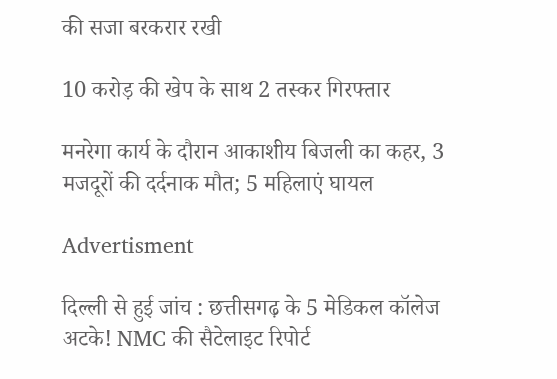की सजा बरकरार रखी

10 करोड़ की खेप के साथ 2 तस्कर गिरफ्तार

मनरेगा कार्य के दौरान आकाशीय बिजली का कहर, 3 मजदूरों की दर्दनाक मौत; 5 महिलाएं घायल

Advertisment

दिल्ली से हुई जांच : छत्तीसगढ़ के 5 मेडिकल कॉलेज अटके! NMC की सैटेलाइट रिपोर्ट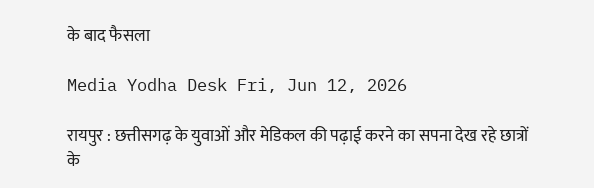के बाद फैसला

Media Yodha Desk Fri, Jun 12, 2026

रायपुर : छत्तीसगढ़ के युवाओं और मेडिकल की पढ़ाई करने का सपना देख रहे छात्रों के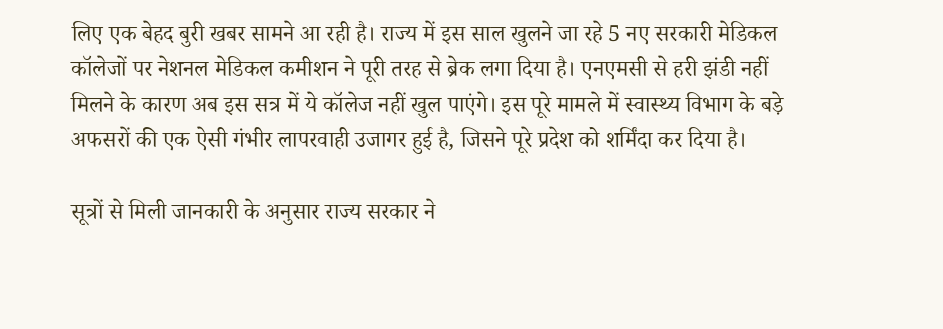लिए एक बेहद बुरी खबर सामने आ रही है। राज्य में इस साल खुलने जा रहे 5 नए सरकारी मेडिकल कॉलेजों पर नेशनल मेडिकल कमीशन ने पूरी तरह से ब्रेक लगा दिया है। एनएमसी से हरी झंडी नहीं मिलने के कारण अब इस सत्र में ये कॉलेज नहीं खुल पाएंगे। इस पूरे मामले में स्वास्थ्य विभाग के बड़े अफसरों की एक ऐसी गंभीर लापरवाही उजागर हुई है, जिसने पूरे प्रदेश को शर्मिंदा कर दिया है।

सूत्रों से मिली जानकारी के अनुसार राज्य सरकार ने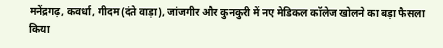मनेंद्रगढ़, कवर्धा, गीदम(दंते वाड़ा), जांजगीर और कुनकुरी में नए मेडिकल कॉलेज खोलने का बड़ा फैसला किया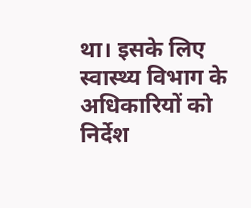था। इसके लिए स्वास्थ्य विभाग के अधिकारियों को निर्देश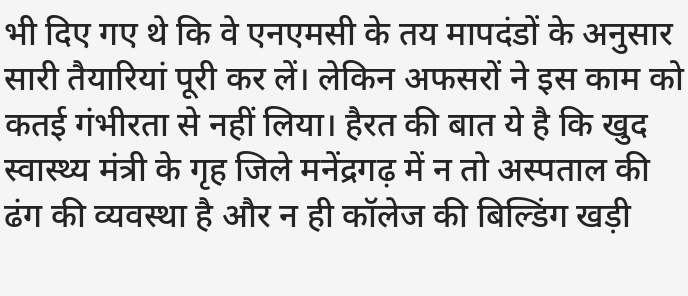भी दिए गए थे कि वे एनएमसी के तय मापदंडों के अनुसार सारी तैयारियां पूरी कर लें। लेकिन अफसरों ने इस काम को कतई गंभीरता से नहीं लिया। हैरत की बात ये है कि खुद स्वास्थ्य मंत्री के गृह जिले मनेंद्रगढ़ में न तो अस्पताल की ढंग की व्यवस्था है और न ही कॉलेज की बिल्डिंग खड़ी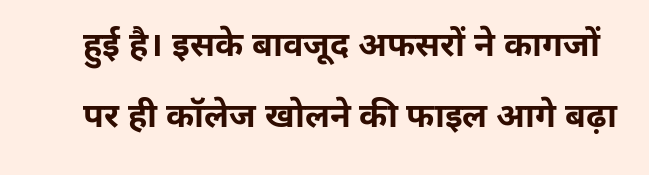हुई है। इसके बावजूद अफसरों ने कागजों पर ही कॉलेज खोलने की फाइल आगे बढ़ा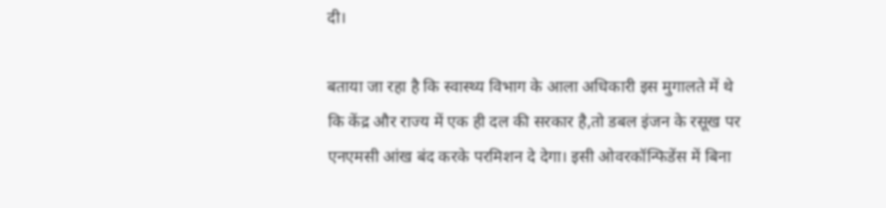दी।

बताया जा रहा है कि स्वास्थ्य विभाग के आला अधिकारी इस मुगालते में थे कि केंद्र और राज्य में एक ही दल की सरकार है,तो डबल इंजन के रसूख पर एनएमसी आंख बंद करके परमिशन दे देगा। इसी ओवरकॉन्फिडेंस में बिना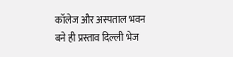कॉलेज और अस्पताल भवन बने ही प्रस्ताव दिल्ली भेज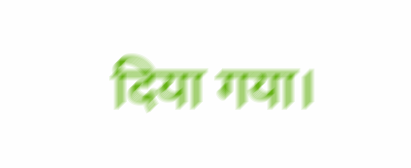दिया गया।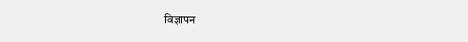विज्ञापन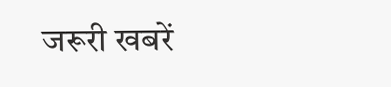जरूरी खबरें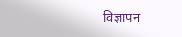विज्ञापन